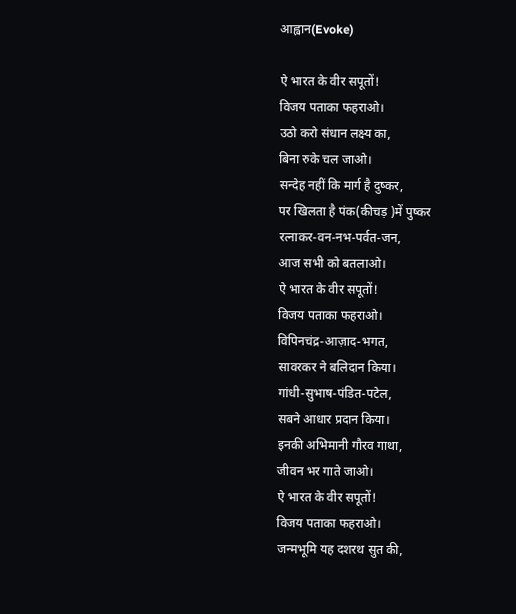आह्वान(Evoke)

ऐ भारत के वीर सपूतों!
विजय पताका फहराओ।
उठो करो संधान लक्ष्य का,
बिना रुके चल जाओ।
सन्देह नहीं कि मार्ग है दुष्कर,
पर खिलता है पंक(कीचड़ )में पुष्कर
रत्नाकर-वन-नभ-पर्वत-जन,
आज सभी को बतलाओ।
ऐ भारत के वीर सपूतों!
विजय पताका फहराओ।
विपिनचंद्र-आज़ाद-भगत,
सावरकर ने बलिदान किया।
गांधी-सुभाष-पंडित-पटेल,
सबने आधार प्रदान किया।
इनकी अभिमानी गौरव गाथा,
जीवन भर गाते जाओ।
ऐ भारत के वीर सपूतों!
विजय पताका फहराओ।
जन्मभूमि यह दशरथ सुत की,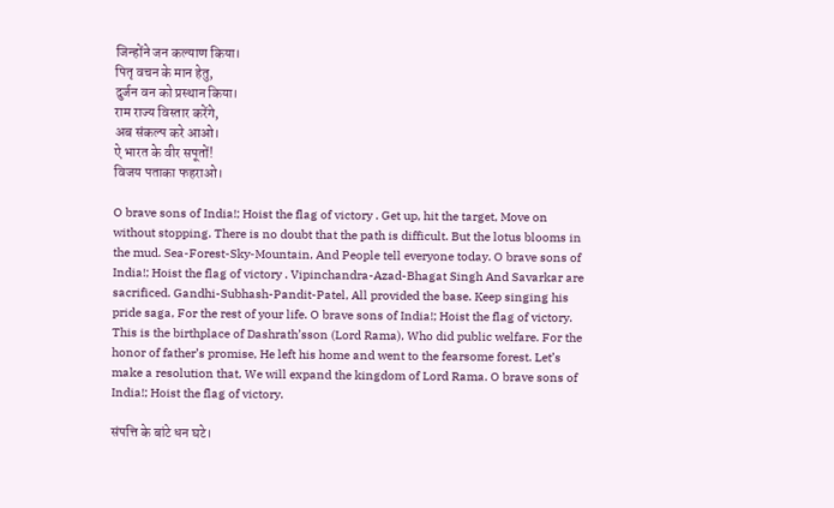जिन्होंने जन कल्याण किया।
पितृ वचन के मान हेतु,
दुर्जन वन को प्रस्थान किया।
राम राज्य विस्तार करेंगे,
अब संकल्प करे आओ।
ऐ भारत के वीर सपूतों!
विजय पताका फहराओ।

O brave sons of India!; Hoist the flag of victory . Get up, hit the target, Move on without stopping. There is no doubt that the path is difficult. But the lotus blooms in the mud. Sea-Forest-Sky-Mountain, And People tell everyone today. O brave sons of India!; Hoist the flag of victory . Vipinchandra-Azad-Bhagat Singh And Savarkar are sacrificed. Gandhi-Subhash-Pandit-Patel, All provided the base. Keep singing his pride saga, For the rest of your life. O brave sons of India!; Hoist the flag of victory. This is the birthplace of Dashrath’sson (Lord Rama), Who did public welfare. For the honor of father’s promise, He left his home and went to the fearsome forest. Let’s make a resolution that, We will expand the kingdom of Lord Rama. O brave sons of India!; Hoist the flag of victory.

संपत्ति के बांटे धन घटे।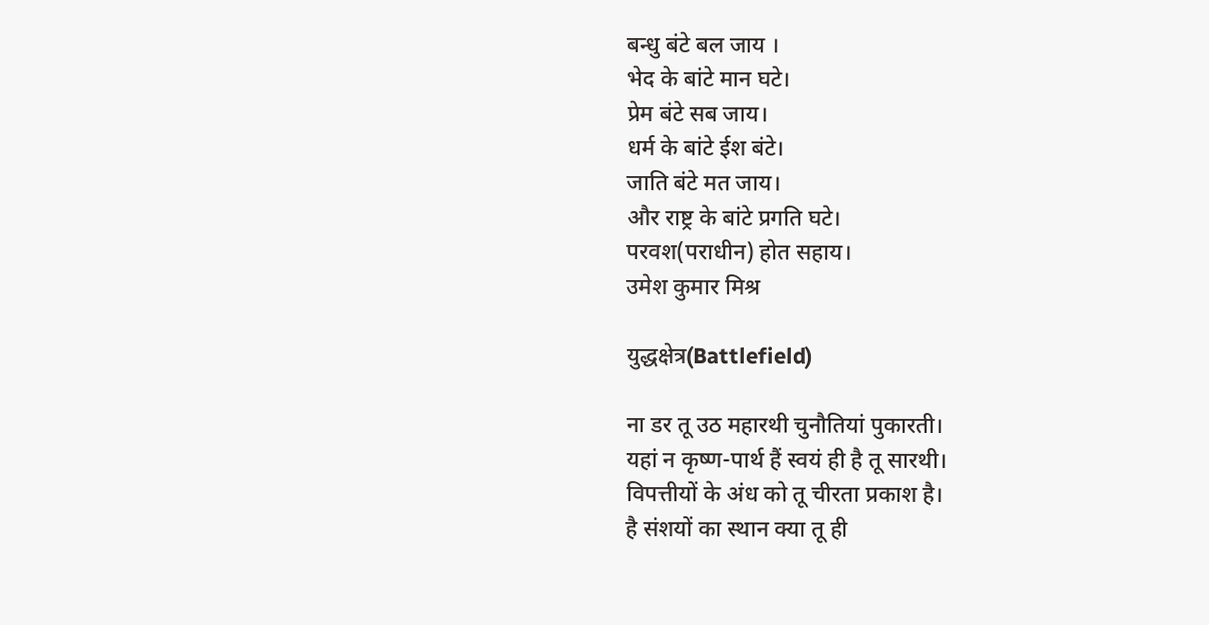बन्धु बंटे बल जाय ।
भेद के बांटे मान घटे।
प्रेम बंटे सब जाय।
धर्म के बांटे ईश बंटे।
जाति बंटे मत जाय।
और राष्ट्र के बांटे प्रगति घटे।
परवश(पराधीन) होत सहाय।
उमेश कुमार मिश्र

युद्धक्षेत्र(Battlefield)

ना डर तू उठ महारथी चुनौतियां पुकारती।
यहां न कृष्ण-पार्थ हैं स्वयं ही है तू सारथी।
विपत्तीयों के अंध को तू चीरता प्रकाश है।
है संशयों का स्थान क्या तू ही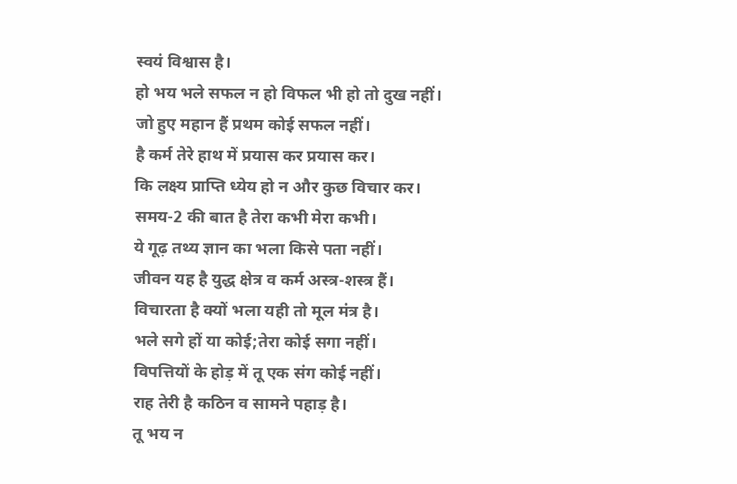स्वयं विश्वास है।
हो भय भले सफल न हो विफल भी हो तो दुख नहीं।
जो हुए महान हैं प्रथम कोई सफल नहीं।
है कर्म तेरे हाथ में प्रयास कर प्रयास कर।
कि लक्ष्य प्राप्ति ध्येय हो न और कुछ विचार कर।
समय-2 की बात है तेरा कभी मेरा कभी।
ये गूढ़ तथ्य ज्ञान का भला किसे पता नहीं।
जीवन यह है युद्ध क्षेत्र व कर्म अस्त्र-शस्त्र हैं।
विचारता है क्यों भला यही तो मूल मंत्र है।
भले सगे हों या कोई;तेरा कोई सगा नहीं।
विपत्तियों के होड़ में तू एक संग कोई नहीं।
राह तेरी है कठिन व सामने पहाड़ है।
तू भय न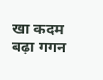खा कदम बढ़ा गगन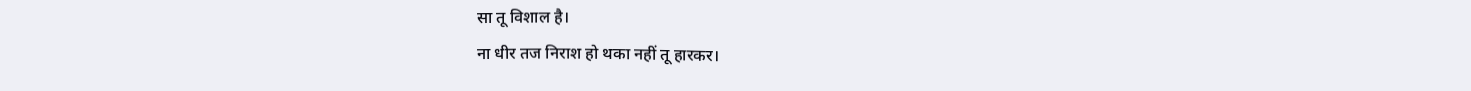सा तू विशाल है।
ना धीर तज निराश हो थका नहीं तू हारकर।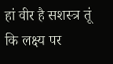हां वीर है सशस्त्र तूं कि लक्ष्य पर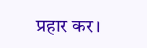प्रहार कर।